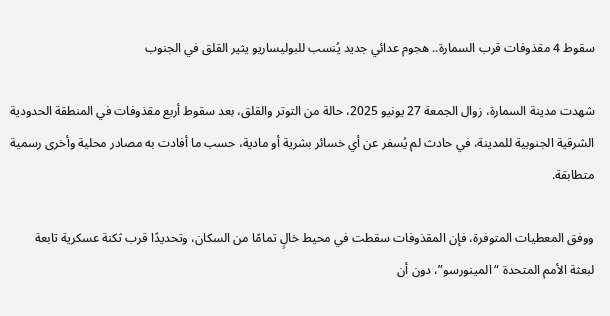سقوط 4 مقذوفات قرب السمارة.. هجوم عدائي جديد يُنسب للبوليساريو يثير القلق في الجنوب

شهدت مدينة السمارة، زوال الجمعة 27 يونيو 2025، حالة من التوتر والقلق، بعد سقوط أربع مقذوفات في المنطقة الحدودية الشرقية الجنوبية للمدينة، في حادث لم يُسفر عن أي خسائر بشرية أو مادية، حسب ما أفادت به مصادر محلية وأخرى رسمية متطابقة.

ووفق المعطيات المتوفرة، فإن المقذوفات سقطت في محيط خالٍ تمامًا من السكان، وتحديدًا قرب ثكنة عسكرية تابعة لبعثة الأمم المتحدة “المينورسو”، دون أن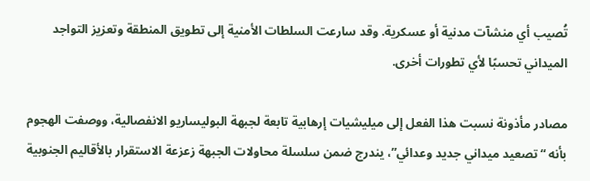تُصيب أي منشآت مدنية أو عسكرية. وقد سارعت السلطات الأمنية إلى تطويق المنطقة وتعزيز التواجد الميداني تحسبًا لأي تطورات أخرى.

مصادر مأذونة نسبت هذا الفعل إلى ميليشيات إرهابية تابعة لجبهة البوليساريو الانفصالية، ووصفت الهجوم بأنه “تصعيد ميداني جديد وعدائي”، يندرج ضمن سلسلة محاولات الجبهة زعزعة الاستقرار بالأقاليم الجنوبية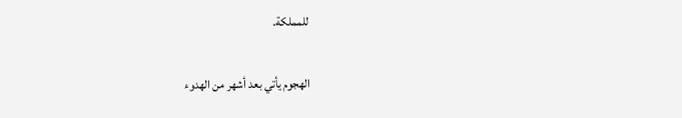للمملكة.

الهجوم يأتي بعد أشهر من الهدوء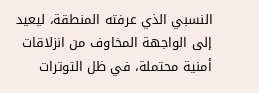النسبي الذي عرفته المنطقة، ليعيد إلى الواجهة المخاوف من انزلاقات أمنية محتملة، في ظل التوترات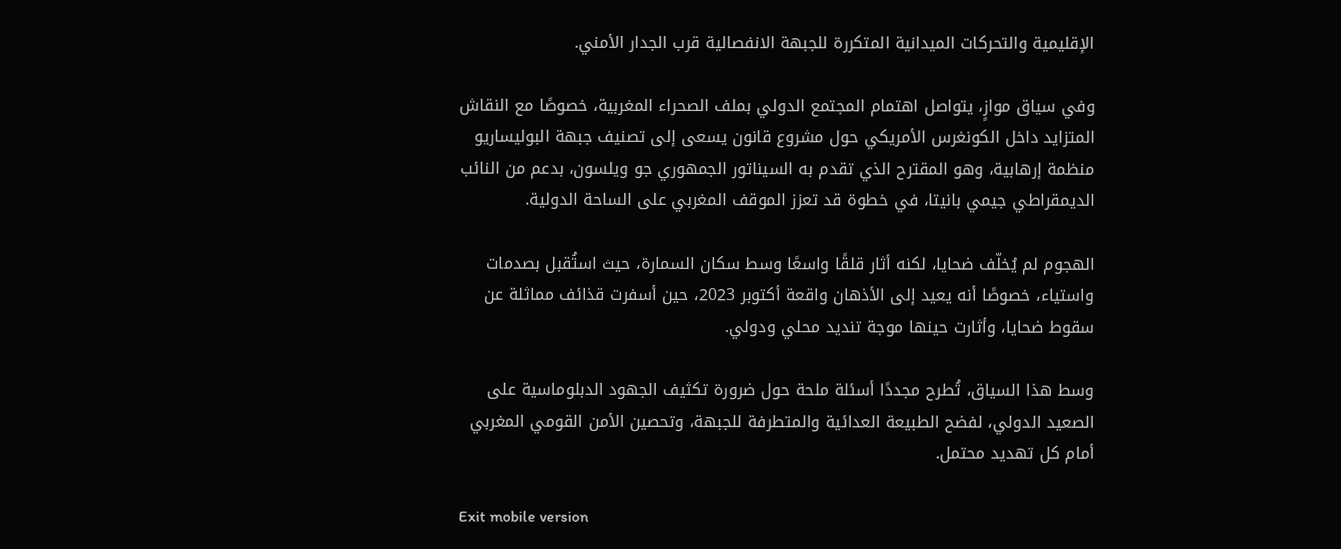الإقليمية والتحركات الميدانية المتكررة للجبهة الانفصالية قرب الجدار الأمني.

وفي سياق موازٍ، يتواصل اهتمام المجتمع الدولي بملف الصحراء المغربية، خصوصًا مع النقاش المتزايد داخل الكونغرس الأمريكي حول مشروع قانون يسعى إلى تصنيف جبهة البوليساريو منظمة إرهابية، وهو المقترح الذي تقدم به السيناتور الجمهوري جو ويلسون، بدعم من النائب الديمقراطي جيمي بانيتا، في خطوة قد تعزز الموقف المغربي على الساحة الدولية.

الهجوم لم يُخلّف ضحايا، لكنه أثار قلقًا واسعًا وسط سكان السمارة، حيث استُقبل بصدمات واستياء، خصوصًا أنه يعيد إلى الأذهان واقعة أكتوبر 2023، حين أسفرت قذائف مماثلة عن سقوط ضحايا، وأثارت حينها موجة تنديد محلي ودولي.

وسط هذا السياق، تُطرح مجددًا أسئلة ملحة حول ضرورة تكثيف الجهود الدبلوماسية على الصعيد الدولي، لفضح الطبيعة العدائية والمتطرفة للجبهة، وتحصين الأمن القومي المغربي أمام كل تهديد محتمل.

Exit mobile version